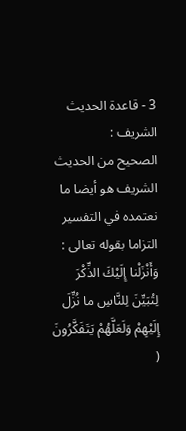3 - قاعدة الحديث الشريف :
الصحيح من الحديث الشريف هو أيضا ما نعتمده في التفسير التزاما بقوله تعالى :
وَأَنْزَلْنا إِلَيْكَ الذِّكْرَ لِتُبَيِّنَ لِلنَّاسِ ما نُزِّلَ إِلَيْهِمْ وَلَعَلَّهُمْ يَتَفَكَّرُونَ
(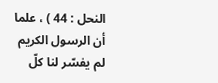النحل : 44 ) ، علما أن الرسول الكريم لم يفسّر لنا كلّ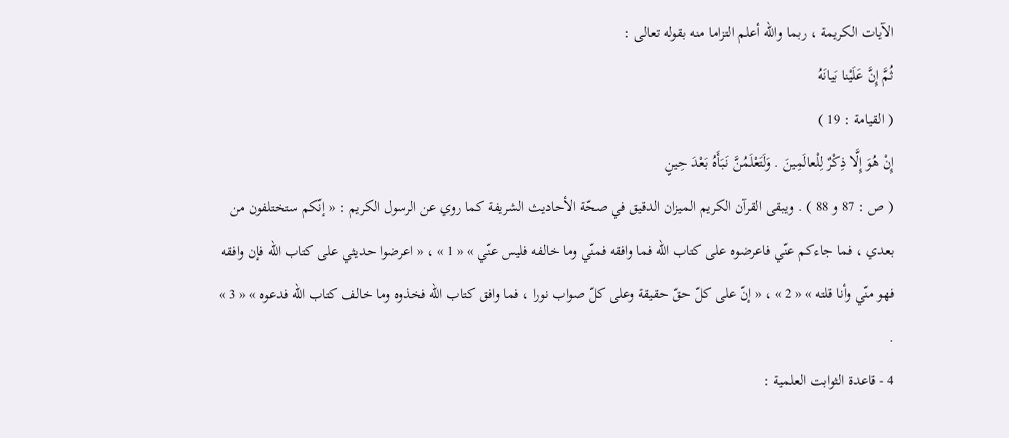الآيات الكريمة ، ربما واللّه أعلم التزاما منه بقوله تعالى :
ثُمَّ إِنَّ عَلَيْنا بَيانَهُ
( القيامة : 19 )
إِنْ هُوَ إِلَّا ذِكْرٌ لِلْعالَمِينَ . وَلَتَعْلَمُنَّ نَبَأَهُ بَعْدَ حِينٍ
( ص : 87 و 88 ) . ويبقى القرآن الكريم الميزان الدقيق في صحّة الأحاديث الشريفة كما روي عن الرسول الكريم : « إنّكم ستختلفون من بعدي ، فما جاءكم عنّي فاعرضوه على كتاب اللّه فما وافقه فمنّي وما خالفه فليس عنّي » « 1 » ، « اعرضوا حديثي على كتاب اللّه فإن وافقه فهو منّي وأنا قلته » « 2 » ، « إنّ على كلّ حقّ حقيقة وعلى كلّ صواب نورا ، فما وافق كتاب اللّه فخذوه وما خالف كتاب اللّه فدعوه » « 3 » .
4 - قاعدة الثوابت العلمية :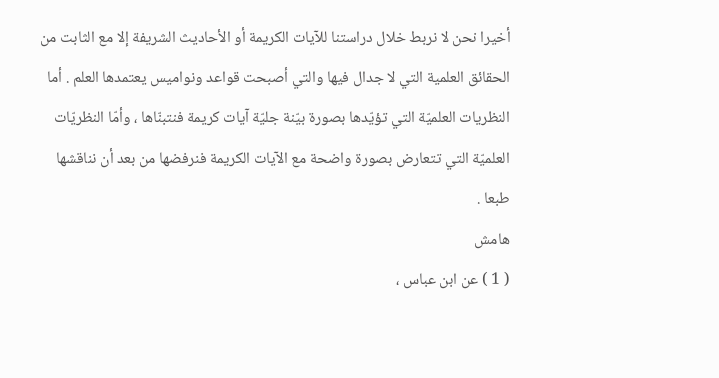أخيرا نحن لا نربط خلال دراستنا للآيات الكريمة أو الأحاديث الشريفة إلا مع الثابت من الحقائق العلمية التي لا جدال فيها والتي أصبحت قواعد ونواميس يعتمدها العلم . أما النظريات العلميّة التي تؤيّدها بصورة بيّنة جليّة آيات كريمة فنتبنّاها ، وأمّا النظريّات العلميّة التي تتعارض بصورة واضحة مع الآيات الكريمة فنرفضها من بعد أن نناقشها طبعا .
هامش
( 1 ) عن ابن عباس ،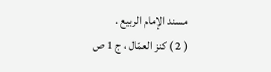مسند الإمام الربيع .
( 2 ) كنز العمّال ، ج 1 ص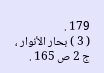179 .
( 3 ) بحار الأنوار ، ج 2 ص 165 .